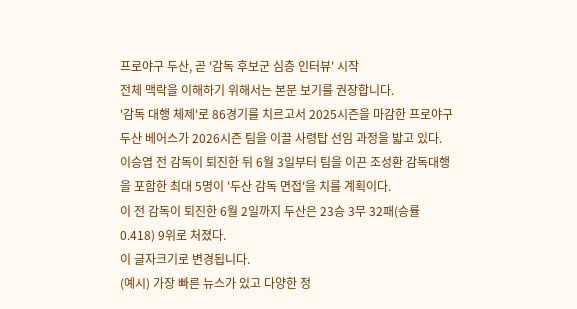프로야구 두산, 곧 '감독 후보군 심층 인터뷰' 시작
전체 맥락을 이해하기 위해서는 본문 보기를 권장합니다.
'감독 대행 체제'로 86경기를 치르고서 2025시즌을 마감한 프로야구 두산 베어스가 2026시즌 팀을 이끌 사령탑 선임 과정을 밟고 있다.
이승엽 전 감독이 퇴진한 뒤 6월 3일부터 팀을 이끈 조성환 감독대행을 포함한 최대 5명이 '두산 감독 면접'을 치를 계획이다.
이 전 감독이 퇴진한 6월 2일까지 두산은 23승 3무 32패(승률 0.418) 9위로 처졌다.
이 글자크기로 변경됩니다.
(예시) 가장 빠른 뉴스가 있고 다양한 정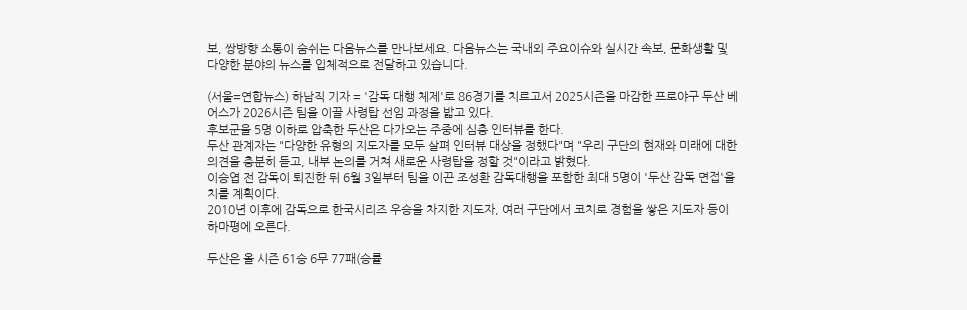보, 쌍방향 소통이 숨쉬는 다음뉴스를 만나보세요. 다음뉴스는 국내외 주요이슈와 실시간 속보, 문화생활 및 다양한 분야의 뉴스를 입체적으로 전달하고 있습니다.

(서울=연합뉴스) 하남직 기자 = '감독 대행 체제'로 86경기를 치르고서 2025시즌을 마감한 프로야구 두산 베어스가 2026시즌 팀을 이끌 사령탑 선임 과정을 밟고 있다.
후보군을 5명 이하로 압축한 두산은 다가오는 주중에 심층 인터뷰를 한다.
두산 관계자는 "다양한 유형의 지도자를 모두 살펴 인터뷰 대상을 정했다"며 "우리 구단의 현재와 미래에 대한 의견을 충분히 듣고, 내부 논의를 거쳐 새로운 사령탑을 정할 것"이라고 밝혔다.
이승엽 전 감독이 퇴진한 뒤 6월 3일부터 팀을 이끈 조성환 감독대행을 포함한 최대 5명이 '두산 감독 면접'을 치를 계획이다.
2010년 이후에 감독으로 한국시리즈 우승을 차지한 지도자, 여러 구단에서 코치로 경험을 쌓은 지도자 등이 하마평에 오른다.

두산은 올 시즌 61승 6무 77패(승률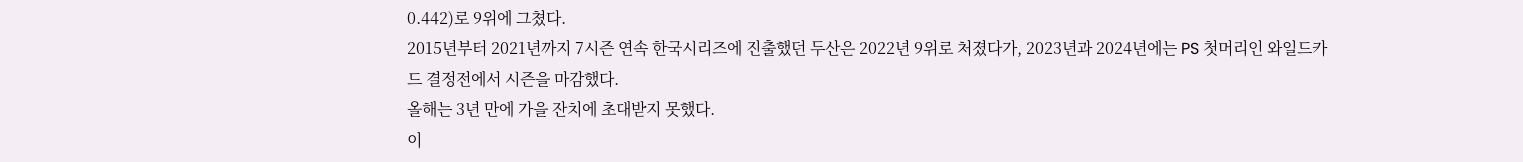0.442)로 9위에 그쳤다.
2015년부터 2021년까지 7시즌 연속 한국시리즈에 진출했던 두산은 2022년 9위로 처졌다가, 2023년과 2024년에는 PS 첫머리인 와일드카드 결정전에서 시즌을 마감했다.
올해는 3년 만에 가을 잔치에 초대받지 못했다.
이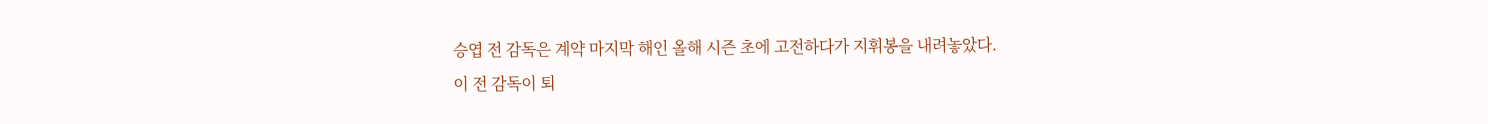승엽 전 감독은 계약 마지막 해인 올해 시즌 초에 고전하다가 지휘봉을 내려놓았다.
이 전 감독이 퇴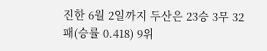진한 6월 2일까지 두산은 23승 3무 32패(승률 0.418) 9위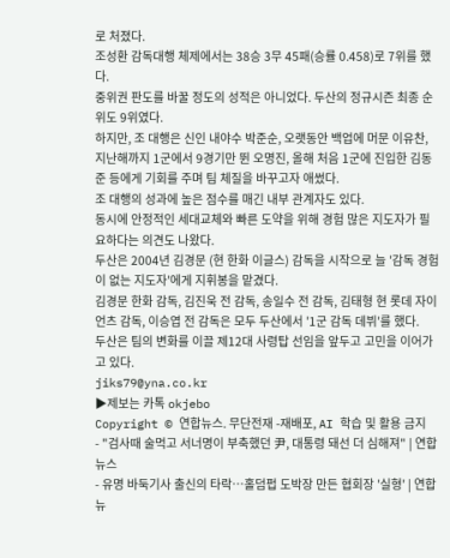로 처졌다.
조성환 감독대행 체제에서는 38승 3무 45패(승률 0.458)로 7위를 했다.
중위권 판도를 바꿀 정도의 성적은 아니었다. 두산의 정규시즌 최종 순위도 9위였다.
하지만, 조 대행은 신인 내야수 박준순, 오랫동안 백업에 머문 이유찬, 지난해까지 1군에서 9경기만 뛴 오명진, 올해 처음 1군에 진입한 김동준 등에게 기회를 주며 팀 체질을 바꾸고자 애썼다.
조 대행의 성과에 높은 점수를 매긴 내부 관계자도 있다.
동시에 안정적인 세대교체와 빠른 도약을 위해 경험 많은 지도자가 필요하다는 의견도 나왔다.
두산은 2004년 김경문 (현 한화 이글스) 감독을 시작으로 늘 '감독 경험이 없는 지도자'에게 지휘봉을 맡겼다.
김경문 한화 감독, 김진욱 전 감독, 송일수 전 감독, 김태형 현 롯데 자이언츠 감독, 이승엽 전 감독은 모두 두산에서 '1군 감독 데뷔'를 했다.
두산은 팀의 변화를 이끌 제12대 사령탑 선임을 앞두고 고민을 이어가고 있다.
jiks79@yna.co.kr
▶제보는 카톡 okjebo
Copyright © 연합뉴스. 무단전재 -재배포, AI 학습 및 활용 금지
- "검사때 술먹고 서너명이 부축했던 尹, 대통령 돼선 더 심해져" | 연합뉴스
- 유명 바둑기사 출신의 타락…홀덤펍 도박장 만든 협회장 '실형' | 연합뉴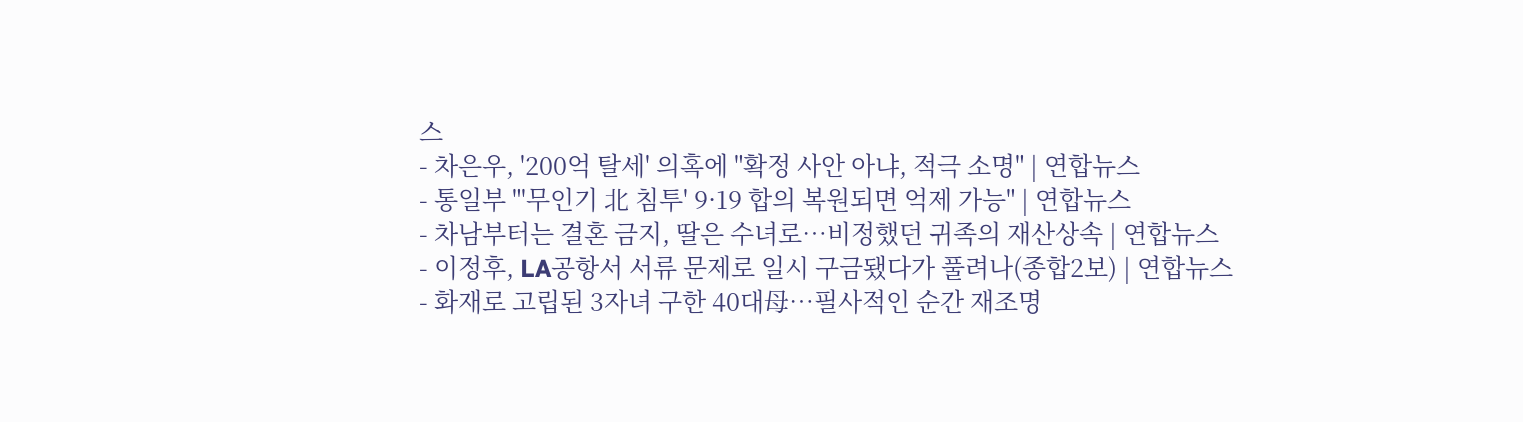스
- 차은우, '200억 탈세' 의혹에 "확정 사안 아냐, 적극 소명" | 연합뉴스
- 통일부 "'무인기 北 침투' 9·19 합의 복원되면 억제 가능" | 연합뉴스
- 차남부터는 결혼 금지, 딸은 수녀로…비정했던 귀족의 재산상속 | 연합뉴스
- 이정후, LA공항서 서류 문제로 일시 구금됐다가 풀려나(종합2보) | 연합뉴스
- 화재로 고립된 3자녀 구한 40대母…필사적인 순간 재조명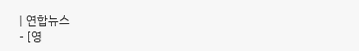| 연합뉴스
- [영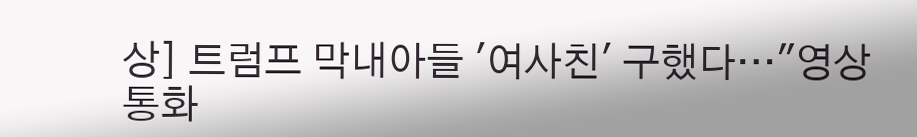상] 트럼프 막내아들 '여사친' 구했다…"영상통화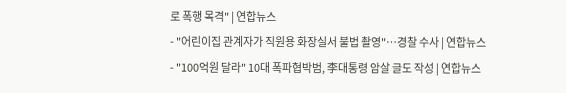로 폭행 목격" | 연합뉴스
- "어린이집 관계자가 직원용 화장실서 불법 촬영"…경찰 수사 | 연합뉴스
- "100억원 달라" 10대 폭파협박범, 李대통령 암살 글도 작성 | 연합뉴스